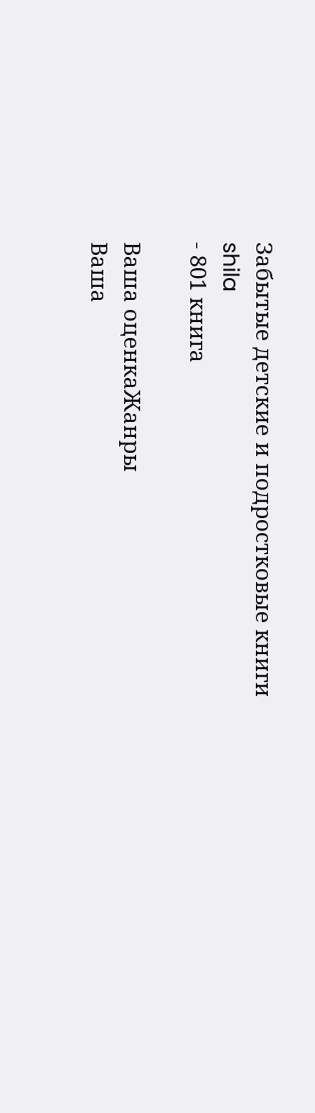Забытые детские и подростковые книги
shila
- 801 книга

Ваша оценкаЖанры
Ваша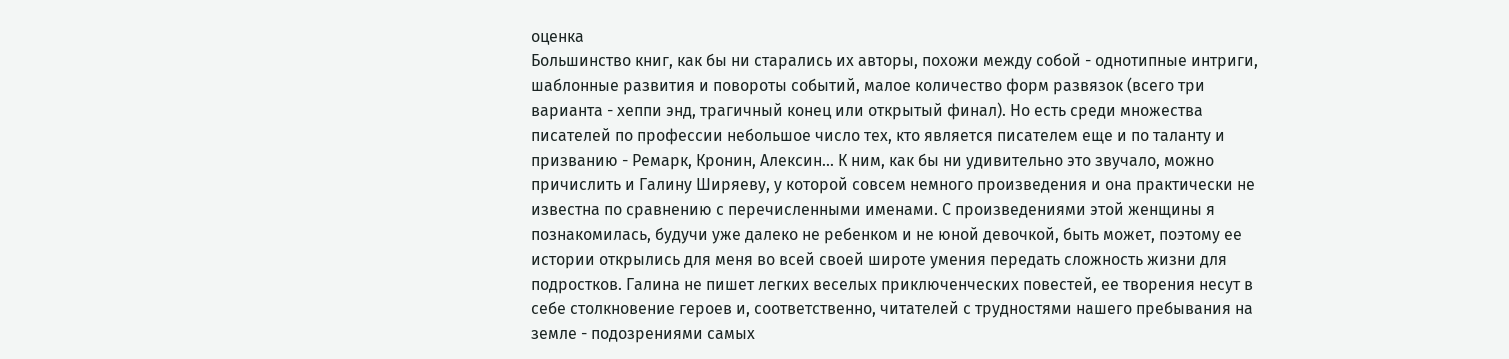оценка
Большинство книг, как бы ни старались их авторы, похожи между собой - однотипные интриги, шаблонные развития и повороты событий, малое количество форм развязок (всего три варианта - хеппи энд, трагичный конец или открытый финал). Но есть среди множества писателей по профессии небольшое число тех, кто является писателем еще и по таланту и призванию - Ремарк, Кронин, Алексин... К ним, как бы ни удивительно это звучало, можно причислить и Галину Ширяеву, у которой совсем немного произведения и она практически не известна по сравнению с перечисленными именами. С произведениями этой женщины я познакомилась, будучи уже далеко не ребенком и не юной девочкой, быть может, поэтому ее истории открылись для меня во всей своей широте умения передать сложность жизни для подростков. Галина не пишет легких веселых приключенческих повестей, ее творения несут в себе столкновение героев и, соответственно, читателей с трудностями нашего пребывания на земле - подозрениями самых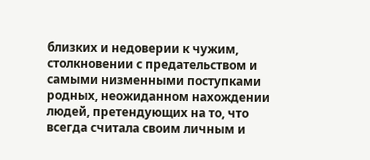близких и недоверии к чужим, столкновении с предательством и самыми низменными поступками родных, неожиданном нахождении людей, претендующих на то, что всегда считала своим личным и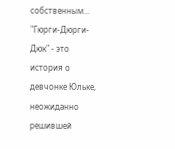собственным...
"Гюрги-Дюрги-Дюк" - это история о девчонке Юльке, неожиданно решившей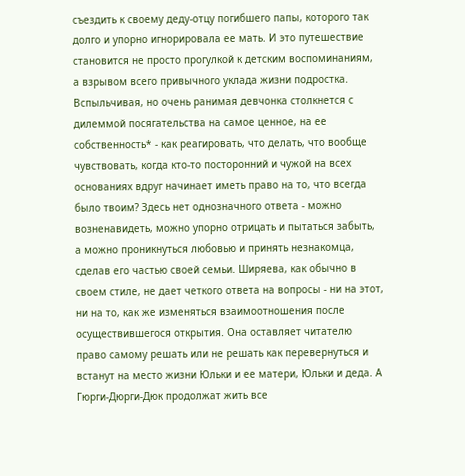съездить к своему деду-отцу погибшего папы, которого так долго и упорно игнорировала ее мать. И это путешествие становится не просто прогулкой к детским воспоминаниям, а взрывом всего привычного уклада жизни подростка. Вспыльчивая, но очень ранимая девчонка столкнется с дилеммой посягательства на самое ценное, на ее собственность* - как реагировать, что делать, что вообще чувствовать, когда кто-то посторонний и чужой на всех основаниях вдруг начинает иметь право на то, что всегда было твоим? Здесь нет однозначного ответа - можно возненавидеть, можно упорно отрицать и пытаться забыть, а можно проникнуться любовью и принять незнакомца, сделав его частью своей семьи. Ширяева, как обычно в своем стиле, не дает четкого ответа на вопросы - ни на этот, ни на то, как же изменяться взаимоотношения после осуществившегося открытия. Она оставляет читателю право самому решать или не решать как перевернуться и встанут на место жизни Юльки и ее матери, Юльки и деда. А Гюрги-Дюрги-Дюк продолжат жить все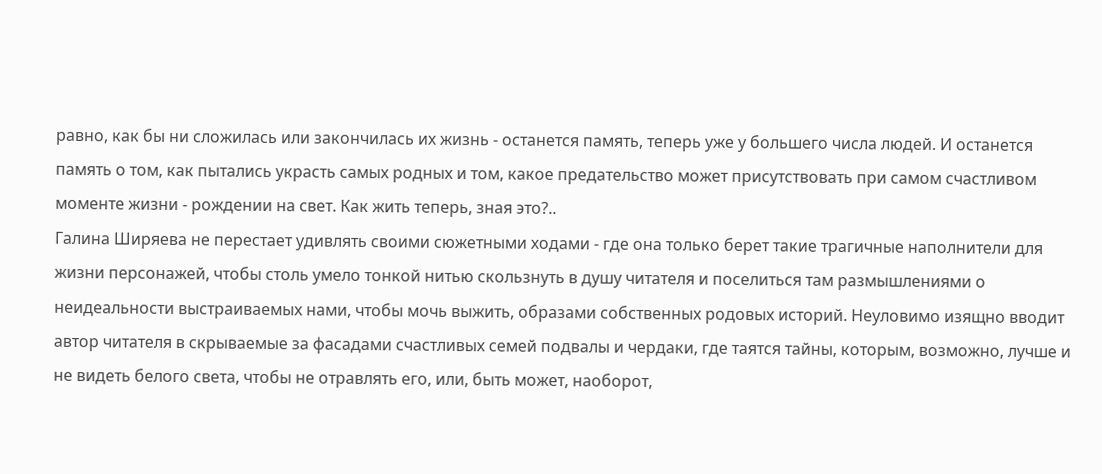равно, как бы ни сложилась или закончилась их жизнь - останется память, теперь уже у большего числа людей. И останется память о том, как пытались украсть самых родных и том, какое предательство может присутствовать при самом счастливом моменте жизни - рождении на свет. Как жить теперь, зная это?..
Галина Ширяева не перестает удивлять своими сюжетными ходами - где она только берет такие трагичные наполнители для жизни персонажей, чтобы столь умело тонкой нитью скользнуть в душу читателя и поселиться там размышлениями о неидеальности выстраиваемых нами, чтобы мочь выжить, образами собственных родовых историй. Неуловимо изящно вводит автор читателя в скрываемые за фасадами счастливых семей подвалы и чердаки, где таятся тайны, которым, возможно, лучше и не видеть белого света, чтобы не отравлять его, или, быть может, наоборот,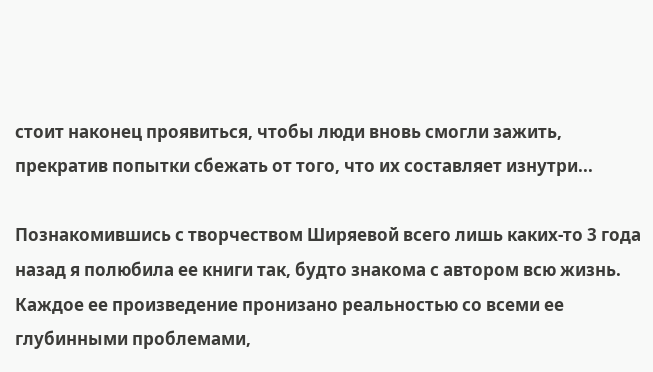стоит наконец проявиться, чтобы люди вновь смогли зажить, прекратив попытки сбежать от того, что их составляет изнутри...

Познакомившись с творчеством Ширяевой всего лишь каких-то 3 года назад я полюбила ее книги так, будто знакома с автором всю жизнь. Каждое ее произведение пронизано реальностью со всеми ее глубинными проблемами,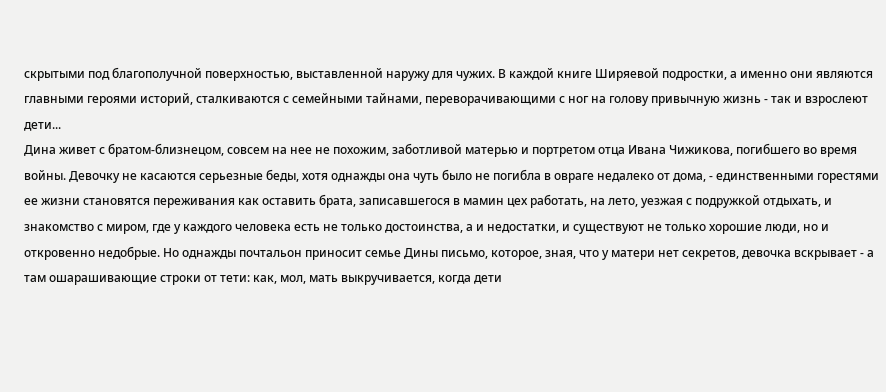скрытыми под благополучной поверхностью, выставленной наружу для чужих. В каждой книге Ширяевой подростки, а именно они являются главными героями историй, сталкиваются с семейными тайнами, переворачивающими с ног на голову привычную жизнь - так и взрослеют дети...
Дина живет с братом-близнецом, совсем на нее не похожим, заботливой матерью и портретом отца Ивана Чижикова, погибшего во время войны. Девочку не касаются серьезные беды, хотя однажды она чуть было не погибла в овраге недалеко от дома, - единственными горестями ее жизни становятся переживания как оставить брата, записавшегося в мамин цех работать, на лето, уезжая с подружкой отдыхать, и знакомство с миром, где у каждого человека есть не только достоинства, а и недостатки, и существуют не только хорошие люди, но и откровенно недобрые. Но однажды почтальон приносит семье Дины письмо, которое, зная, что у матери нет секретов, девочка вскрывает - а там ошарашивающие строки от тети: как, мол, мать выкручивается, когда дети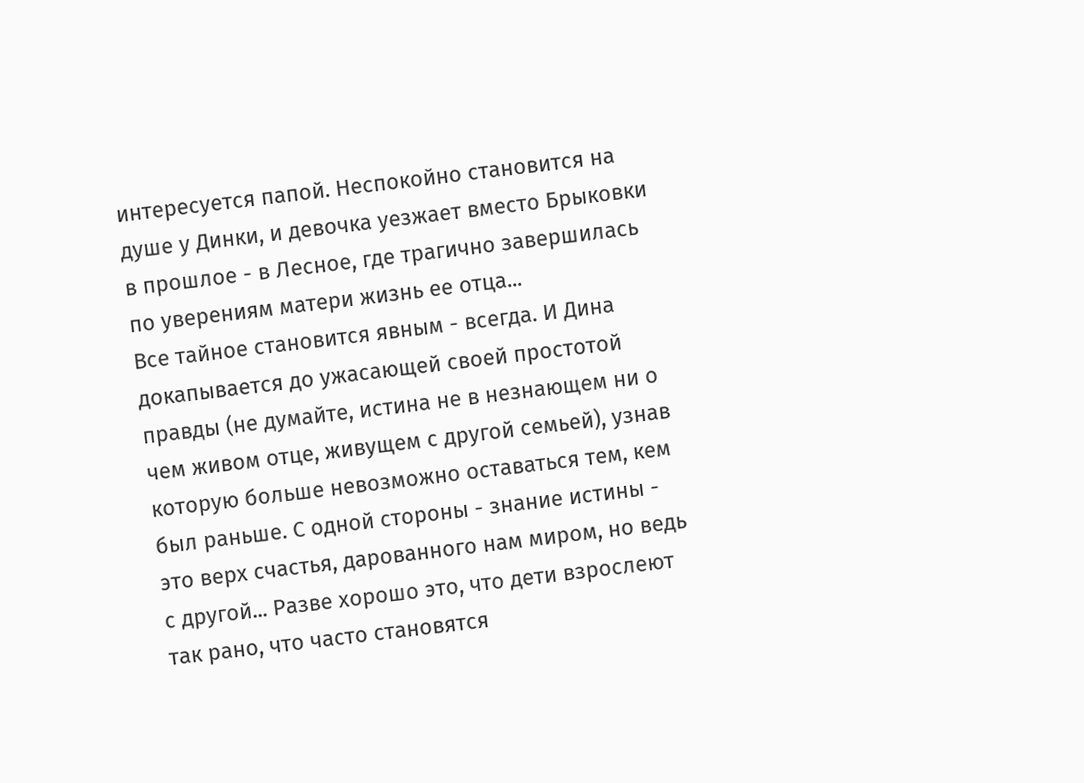интересуется папой. Неспокойно становится на душе у Динки, и девочка уезжает вместо Брыковки в прошлое - в Лесное, где трагично завершилась по уверениям матери жизнь ее отца...
Все тайное становится явным - всегда. И Дина докапывается до ужасающей своей простотой правды (не думайте, истина не в незнающем ни о чем живом отце, живущем с другой семьей), узнав которую больше невозможно оставаться тем, кем был раньше. С одной стороны - знание истины - это верх счастья, дарованного нам миром, но ведь с другой... Разве хорошо это, что дети взрослеют так рано, что часто становятся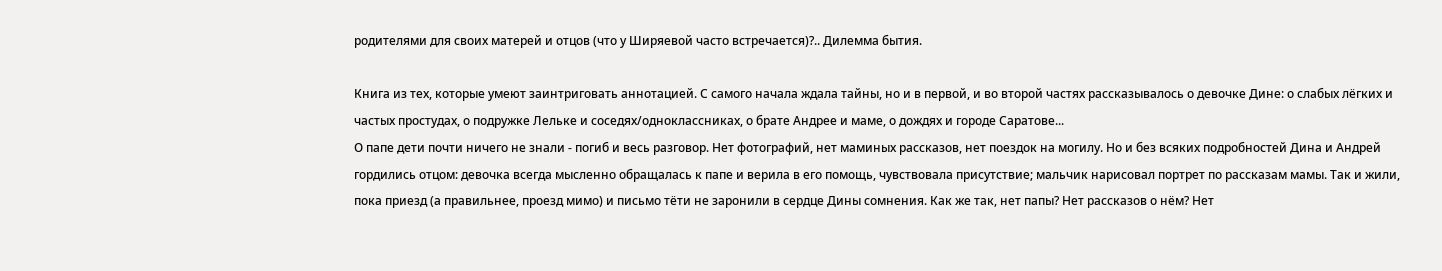родителями для своих матерей и отцов (что у Ширяевой часто встречается)?.. Дилемма бытия.

Книга из тех, которые умеют заинтриговать аннотацией. С самого начала ждала тайны, но и в первой, и во второй частях рассказывалось о девочке Дине: о слабых лёгких и частых простудах, о подружке Лельке и соседях/одноклассниках, о брате Андрее и маме, о дождях и городе Саратове...
О папе дети почти ничего не знали - погиб и весь разговор. Нет фотографий, нет маминых рассказов, нет поездок на могилу. Но и без всяких подробностей Дина и Андрей гордились отцом: девочка всегда мысленно обращалась к папе и верила в его помощь, чувствовала присутствие; мальчик нарисовал портрет по рассказам мамы. Так и жили, пока приезд (а правильнее, проезд мимо) и письмо тёти не заронили в сердце Дины сомнения. Как же так, нет папы? Нет рассказов о нём? Нет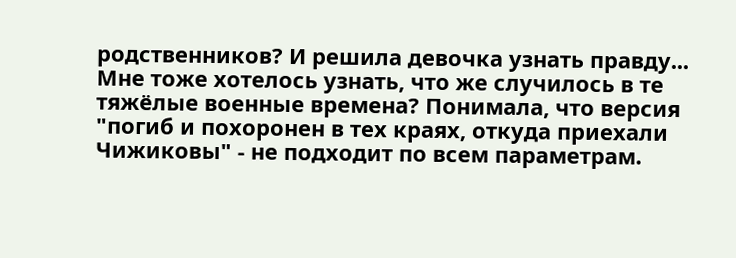родственников? И решила девочка узнать правду...
Мне тоже хотелось узнать, что же случилось в те тяжёлые военные времена? Понимала, что версия "погиб и похоронен в тех краях, откуда приехали Чижиковы" - не подходит по всем параметрам.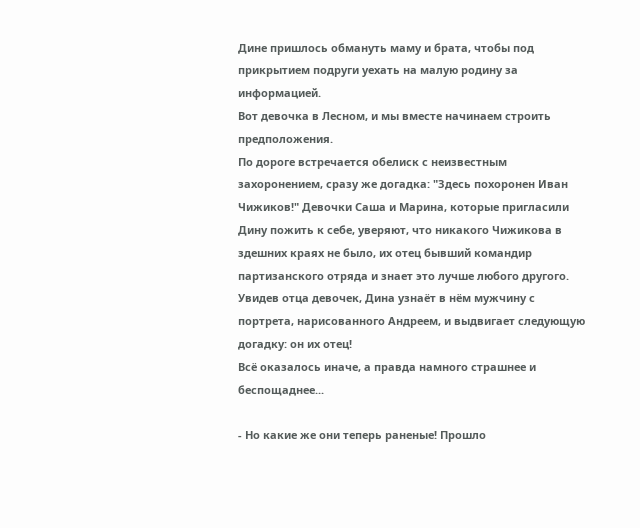Дине пришлось обмануть маму и брата, чтобы под прикрытием подруги уехать на малую родину за информацией.
Вот девочка в Лесном, и мы вместе начинаем строить предположения.
По дороге встречается обелиск с неизвестным захоронением, сразу же догадка: "Здесь похоронен Иван Чижиков!" Девочки Саша и Марина, которые пригласили Дину пожить к себе, уверяют, что никакого Чижикова в здешних краях не было, их отец бывший командир партизанского отряда и знает это лучше любого другого. Увидев отца девочек, Дина узнаёт в нём мужчину с портрета, нарисованного Андреем, и выдвигает следующую догадку: он их отец!
Всё оказалось иначе, а правда намного страшнее и беспощаднее...

- Но какие же они теперь раненые! Прошло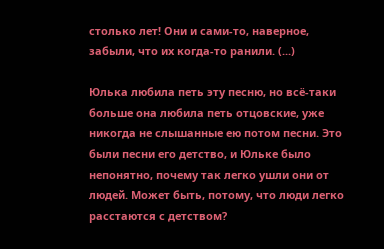столько лет! Они и сами-то, наверное, забыли, что их когда-то ранили. (...)

Юлька любила петь эту песню, но всё-таки больше она любила петь отцовские, уже никогда не слышанные ею потом песни. Это были песни его детство, и Юльке было непонятно, почему так легко ушли они от людей. Может быть, потому, что люди легко расстаются с детством?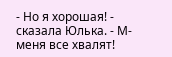- Но я хорошая! - сказала Юлька. - М-меня все хвалят!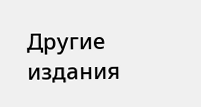Другие издания